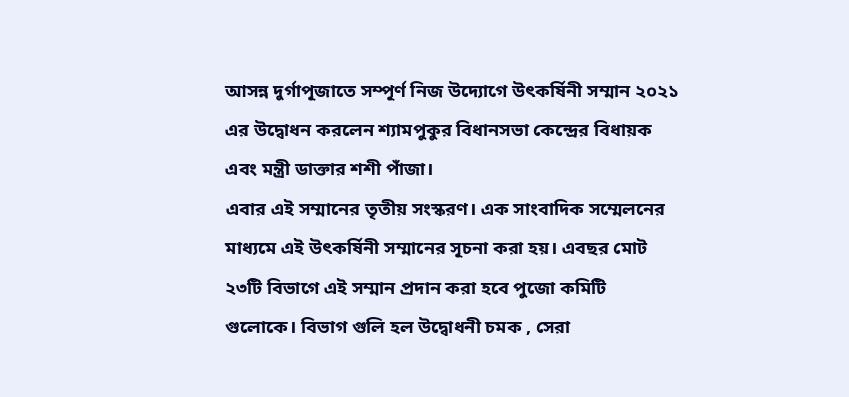আসন্ন দুর্গাপূজাতে সম্পূর্ণ নিজ উদ্যোগে উৎকর্ষিনী সম্মান ২০২১ এর উদ্বোধন করলেন শ্যামপুকুর বিধানসভা কেন্দ্রের বিধায়ক এবং মন্ত্রী ডাক্তার শশী পাঁজা।
এবার এই সম্মানের তৃতীয় সংস্করণ। এক সাংবাদিক সম্মেলনের মাধ্যমে এই উৎকর্ষিনী সম্মানের সূচনা করা হয়। এবছর মোট ২৩টি বিভাগে এই সম্মান প্রদান করা হবে পুজো কমিটি গুলোকে। বিভাগ গুলি হল উদ্বোধনী চমক , সেরা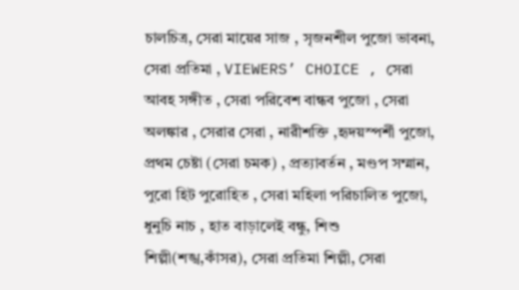চালচিত্র, সেরা মায়ের সাজ , সৃজনশীল পুজো ভাবনা, সেরা প্রতিমা , VIEWERS’ CHOICE , সেরা আবহ সঙ্গীত , সেরা পরিবেশ বান্ধব পুজো , সেরা অলঙ্কার , সেরার সেরা , নারীশক্তি ,হৃদয়স্পর্শী পুজো, প্রথম চেষ্টা (সেরা চমক) , প্রত্যাবর্তন , মণ্ডপ সম্মান, পুরো হিট পুরোহিত , সেরা মহিলা পরিচালিত পুজো, ধুনুচি নাচ , হাত বাড়ালেই বন্ধু, শিশু শিল্পী(শঙ্খ,কাঁসর), সেরা প্রতিমা শিল্পী, সেরা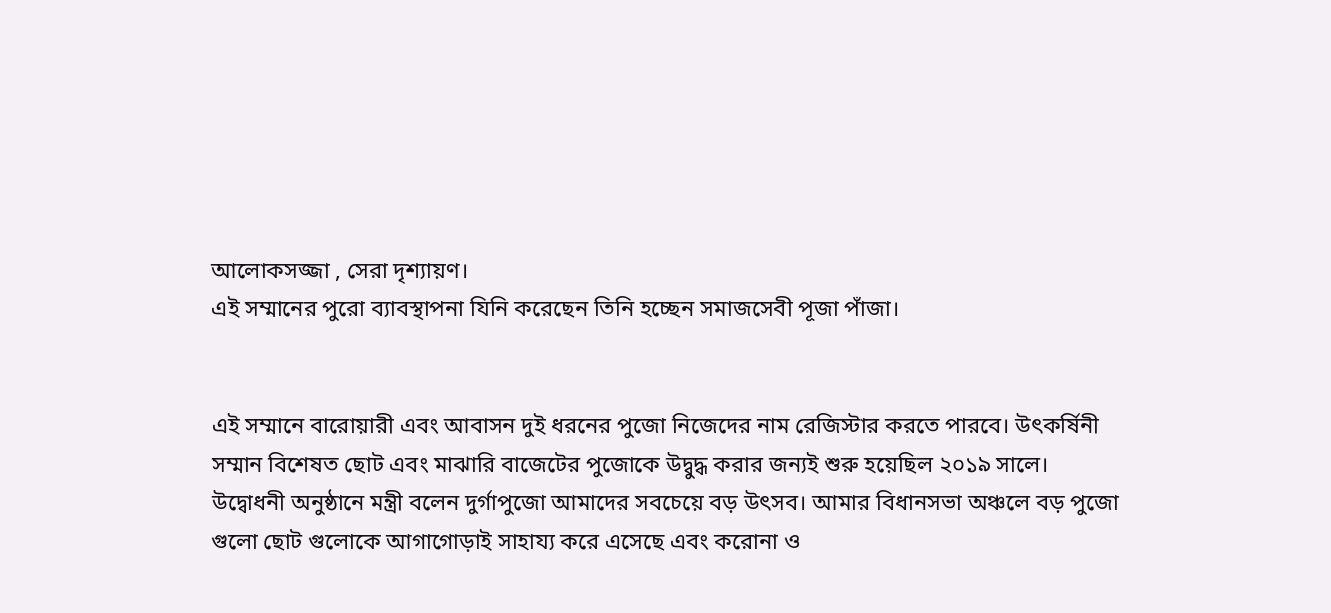আলোকসজ্জা , সেরা দৃশ্যায়ণ।
এই সম্মানের পুরো ব্যাবস্থাপনা যিনি করেছেন তিনি হচ্ছেন সমাজসেবী পূজা পাঁজা।


এই সম্মানে বারোয়ারী এবং আবাসন দুই ধরনের পুজো নিজেদের নাম রেজিস্টার করতে পারবে। উৎকর্ষিনী সম্মান বিশেষত ছোট এবং মাঝারি বাজেটের পুজোকে উদ্বুদ্ধ করার জন্যই শুরু হয়েছিল ২০১৯ সালে।
উদ্বোধনী অনুষ্ঠানে মন্ত্রী বলেন দুর্গাপুজো আমাদের সবচেয়ে বড় উৎসব। আমার বিধানসভা অঞ্চলে বড় পুজো গুলো ছোট গুলোকে আগাগোড়াই সাহায্য করে এসেছে এবং করোনা ও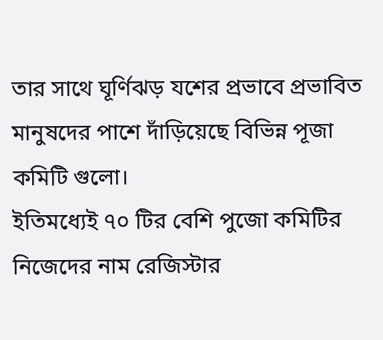তার সাথে ঘূর্ণিঝড় যশের প্রভাবে প্রভাবিত মানুষদের পাশে দাঁড়িয়েছে বিভিন্ন পূজা কমিটি গুলো।
ইতিমধ্যেই ৭০ টির বেশি পুজো কমিটির নিজেদের নাম রেজিস্টার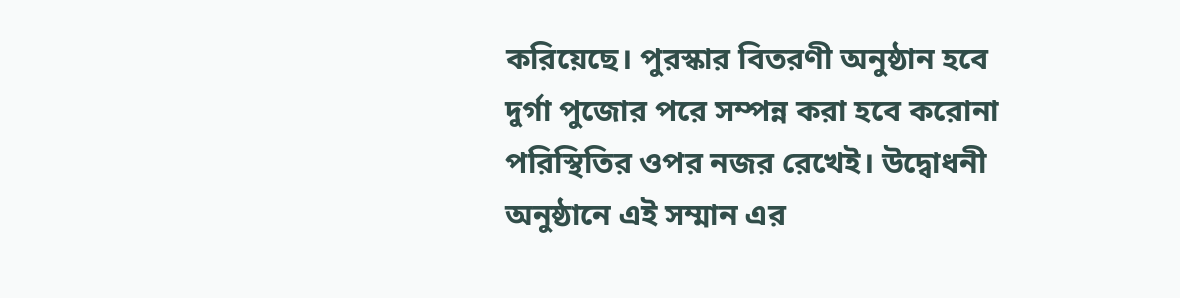করিয়েছে। পুরস্কার বিতরণী অনুষ্ঠান হবে দুর্গা পুজোর পরে সম্পন্ন করা হবে করোনা পরিস্থিতির ওপর নজর রেখেই। উদ্বোধনী অনুষ্ঠানে এই সম্মান এর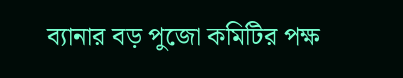ব্যানার বড় পুজো কমিটির পক্ষ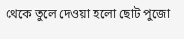থেকে তুলে দেওয়া হলো ছোট পুজো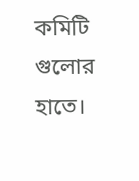কমিটি গুলোর হাতে।